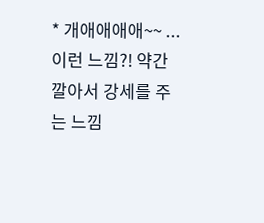* 개애애애애~~ ... 이런 느낌?! 약간 깔아서 강세를 주는 느낌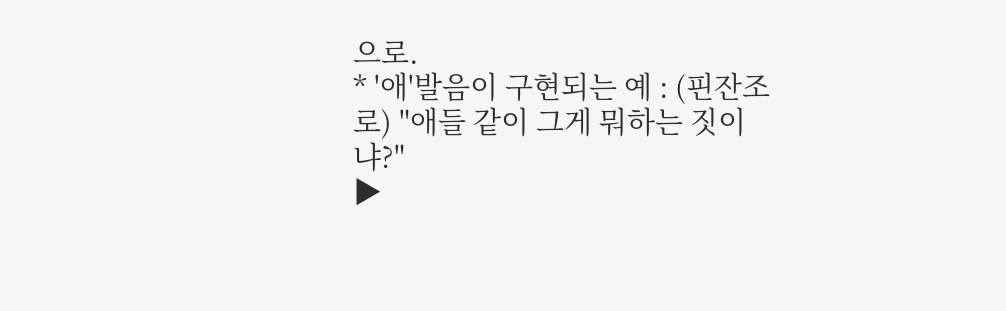으로.
* '애'발음이 구현되는 예 : (핀잔조로) "애들 같이 그게 뭐하는 짓이냐?"
▶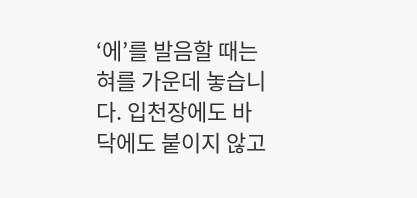‘에’를 발음할 때는 혀를 가운데 놓습니다. 입천장에도 바닥에도 붙이지 않고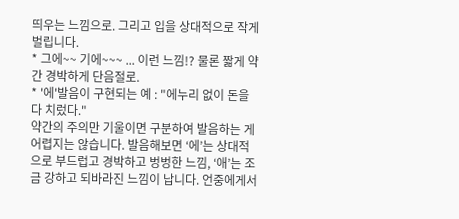띄우는 느낌으로. 그리고 입을 상대적으로 작게 벌립니다.
* 그에~~ 기에~~~ ... 이런 느낌!? 물론 짧게 약간 경박하게 단음절로.
* '에'발음이 구현되는 예 : "에누리 없이 돈을 다 치렀다."
약간의 주의만 기울이면 구분하여 발음하는 게 어렵지는 않습니다. 발음해보면 ‘에’는 상대적으로 부드럽고 경박하고 벙벙한 느낌, ‘애’는 조금 강하고 되바라진 느낌이 납니다. 언중에게서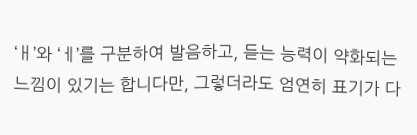‘ㅐ’와 ‘ㅔ’를 구분하여 발음하고, 듣는 능력이 약화되는 느낌이 있기는 합니다만, 그렇더라도 엄연히 표기가 다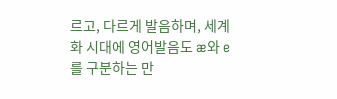르고, 다르게 발음하며, 세계화 시대에 영어발음도 æ와 e를 구분하는 만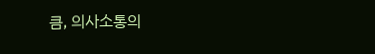큼, 의사소통의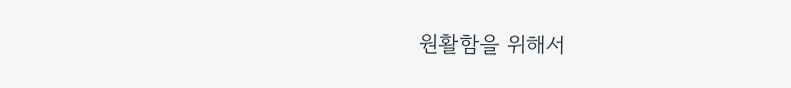원활함을 위해서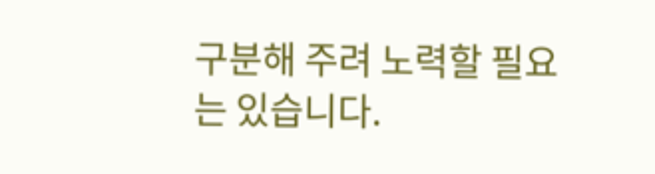구분해 주려 노력할 필요는 있습니다.